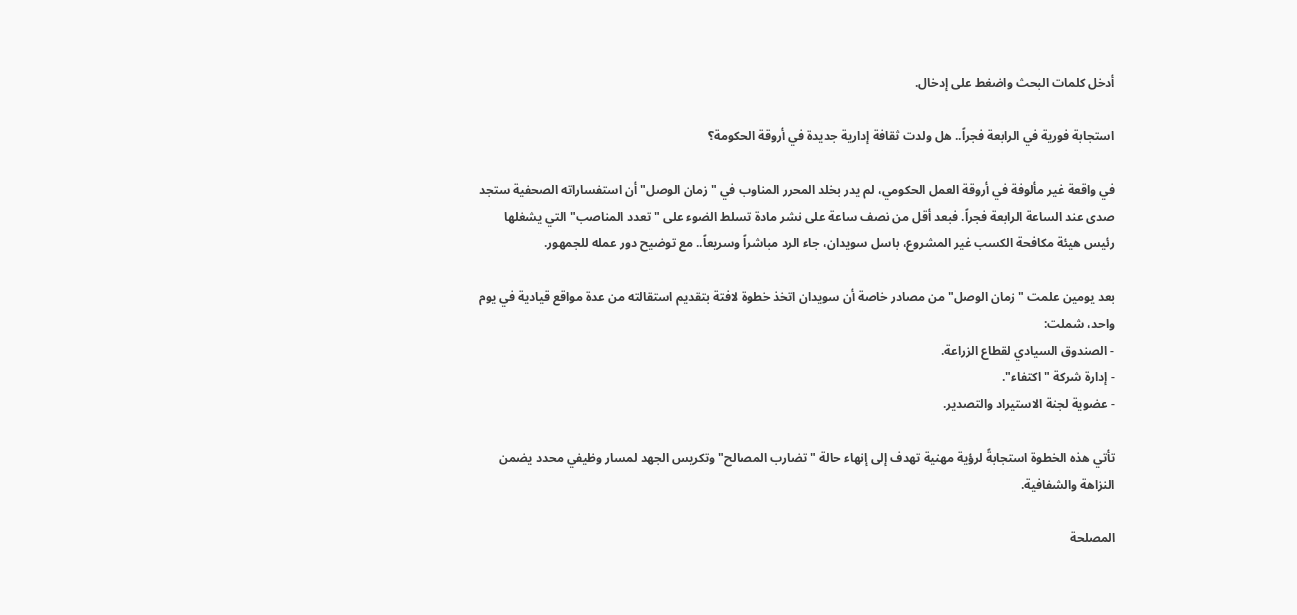أدخل كلمات البحث واضغط على إدخال.

استجابة فورية في الرابعة فجراً.. هل ولدت ثقافة إدارية جديدة في أروقة الحكومة؟

في واقعة غير مألوفة في أروقة العمل الحكومي، لم يدر بخلد المحرر المناوب في "زمان الوصل" أن استفساراته الصحفية ستجد صدى عند الساعة الرابعة فجراً. فبعد أقل من نصف ساعة على نشر مادة تسلط الضوء على "تعدد المناصب" التي يشغلها رئيس هيئة مكافحة الكسب غير المشروع، باسل سويدان، جاء الرد مباشراً وسريعاً.. مع توضيح دور عمله للجمهور.

بعد يومين علمت "زمان الوصل" من مصادر خاصة أن سويدان اتخذ خطوة لافتة بتقديم استقالته من عدة مواقع قيادية في يوم واحد، شملت:
- الصندوق السيادي لقطاع الزراعة.
- إدارة شركة "اكتفاء".
- عضوية لجنة الاستيراد والتصدير.

تأتي هذه الخطوة استجابةً لرؤية مهنية تهدف إلى إنهاء حالة "تضارب المصالح" وتكريس الجهد لمسار وظيفي محدد يضمن النزاهة والشفافية.

المصلحة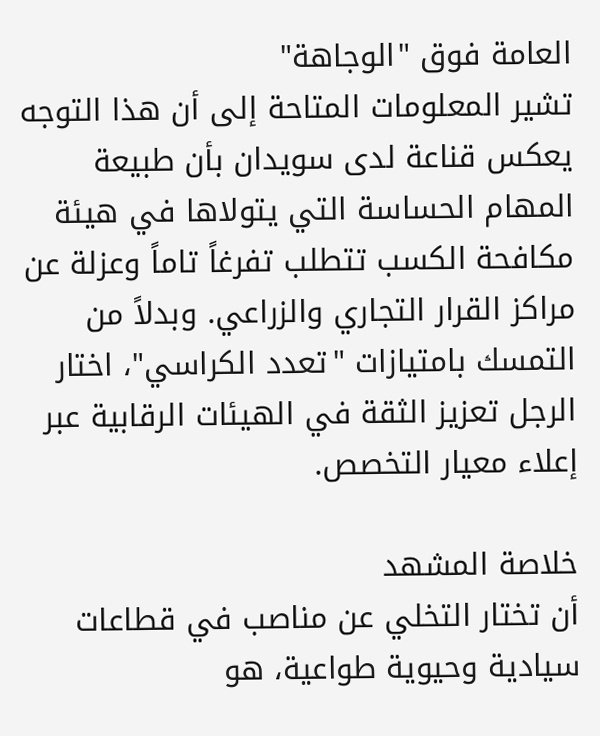العامة فوق "الوجاهة"
تشير المعلومات المتاحة إلى أن هذا التوجه يعكس قناعة لدى سويدان بأن طبيعة المهام الحساسة التي يتولاها في هيئة مكافحة الكسب تتطلب تفرغاً تاماً وعزلة عن مراكز القرار التجاري والزراعي. وبدلاً من التمسك بامتيازات "تعدد الكراسي"، اختار الرجل تعزيز الثقة في الهيئات الرقابية عبر إعلاء معيار التخصص.

خلاصة المشهد
أن تختار التخلي عن مناصب في قطاعات سيادية وحيوية طواعية، هو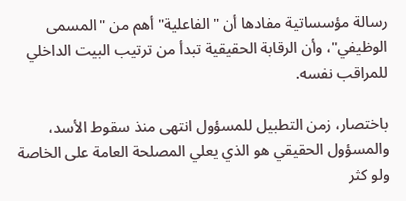رسالة مؤسساتية مفادها أن "الفاعلية" أهم من "المسمى الوظيفي"، وأن الرقابة الحقيقية تبدأ من ترتيب البيت الداخلي للمراقب نفسه.

باختصار، زمن التطبيل للمسؤول انتهى منذ سقوط الأسد، والمسؤول الحقيقي هو الذي يعلي المصلحة العامة على الخاصة ولو كثر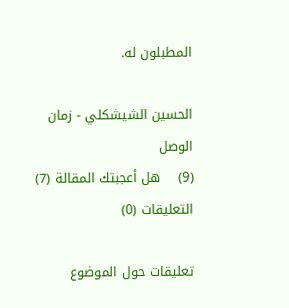المطبلون له.

الحسين الشيشكلي - زمان الوصل
(9)    هل أعجبتك المقالة (7)
التعليقات (0)

تعليقات حول الموضوع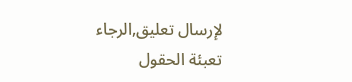لإرسال تعليق,الرجاء تعبئة الحقول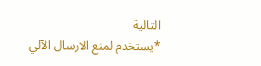التالية
*يستخدم لمنع الارسال الآلي